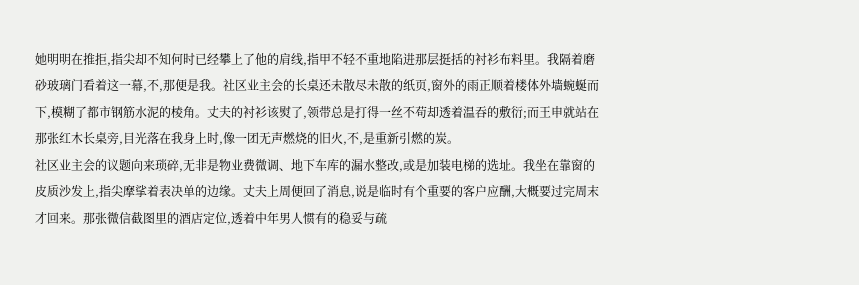她明明在推拒,指尖却不知何时已经攀上了他的肩线,指甲不轻不重地陷进那层挺括的衬衫布料里。我隔着磨砂玻璃门看着这一幕,不,那便是我。社区业主会的长桌还未散尽未散的纸页,窗外的雨正顺着楼体外墙蜿蜒而下,模糊了都市钢筋水泥的棱角。丈夫的衬衫该熨了,领带总是打得一丝不苟却透着温吞的敷衍;而王申就站在那张红木长桌旁,目光落在我身上时,像一团无声燃烧的旧火,不,是重新引燃的炭。
社区业主会的议题向来琐碎,无非是物业费微调、地下车库的漏水整改,或是加装电梯的选址。我坐在靠窗的皮质沙发上,指尖摩挲着表决单的边缘。丈夫上周便回了消息,说是临时有个重要的客户应酬,大概要过完周末才回来。那张微信截图里的酒店定位,透着中年男人惯有的稳妥与疏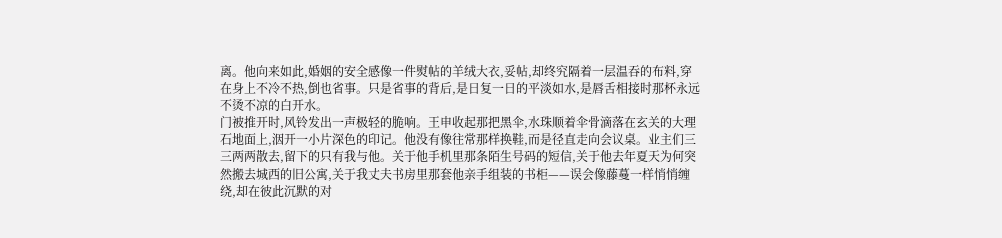离。他向来如此,婚姻的安全感像一件熨帖的羊绒大衣,妥帖,却终究隔着一层温吞的布料,穿在身上不冷不热,倒也省事。只是省事的背后,是日复一日的平淡如水,是唇舌相接时那杯永远不烫不凉的白开水。
门被推开时,风铃发出一声极轻的脆响。王申收起那把黑伞,水珠顺着伞骨滴落在玄关的大理石地面上,洇开一小片深色的印记。他没有像往常那样换鞋,而是径直走向会议桌。业主们三三两两散去,留下的只有我与他。关于他手机里那条陌生号码的短信,关于他去年夏天为何突然搬去城西的旧公寓,关于我丈夫书房里那套他亲手组装的书柜——误会像藤蔓一样悄悄缠绕,却在彼此沉默的对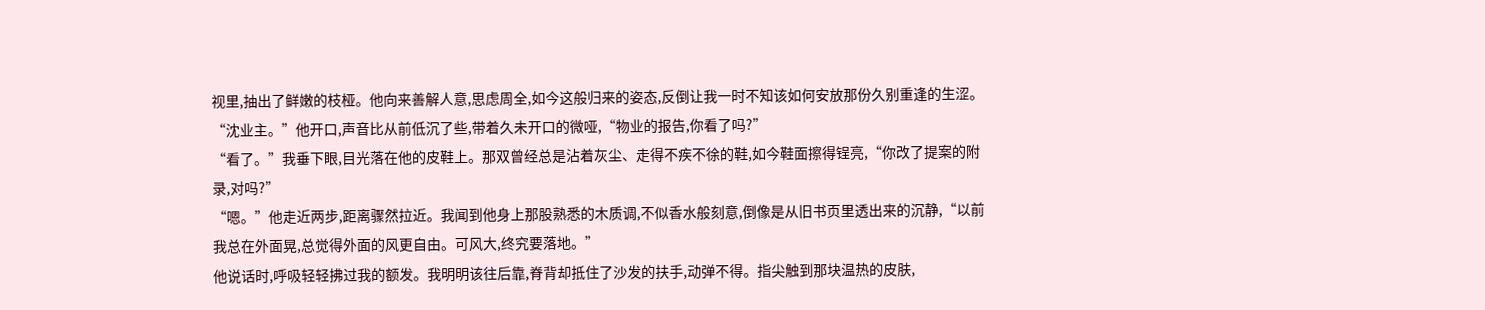视里,抽出了鲜嫩的枝桠。他向来善解人意,思虑周全,如今这般归来的姿态,反倒让我一时不知该如何安放那份久别重逢的生涩。
“沈业主。”他开口,声音比从前低沉了些,带着久未开口的微哑,“物业的报告,你看了吗?”
“看了。”我垂下眼,目光落在他的皮鞋上。那双曾经总是沾着灰尘、走得不疾不徐的鞋,如今鞋面擦得锃亮,“你改了提案的附录,对吗?”
“嗯。”他走近两步,距离骤然拉近。我闻到他身上那股熟悉的木质调,不似香水般刻意,倒像是从旧书页里透出来的沉静,“以前我总在外面晃,总觉得外面的风更自由。可风大,终究要落地。”
他说话时,呼吸轻轻拂过我的额发。我明明该往后靠,脊背却抵住了沙发的扶手,动弹不得。指尖触到那块温热的皮肤,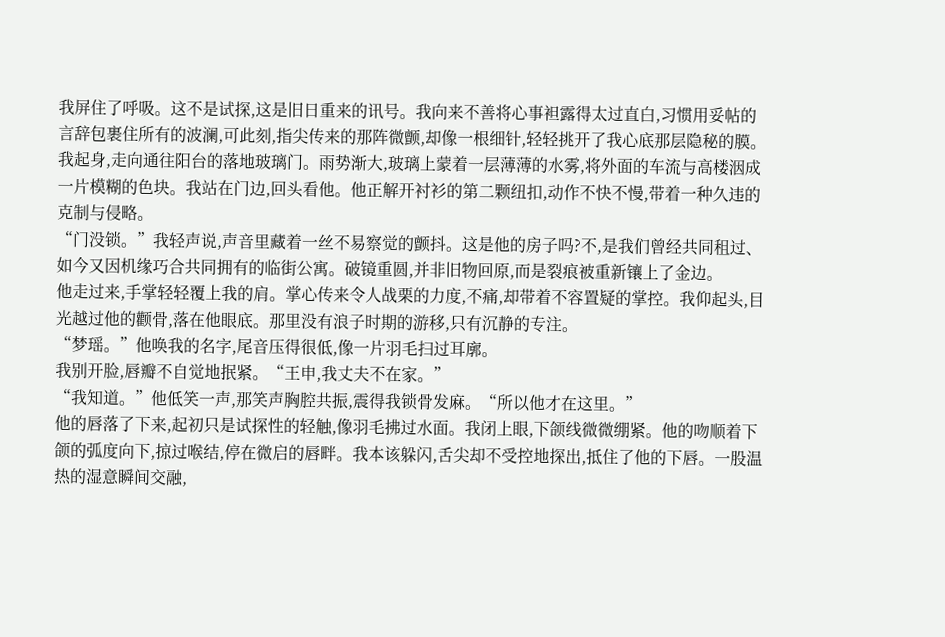我屏住了呼吸。这不是试探,这是旧日重来的讯号。我向来不善将心事袒露得太过直白,习惯用妥帖的言辞包裹住所有的波澜,可此刻,指尖传来的那阵微颤,却像一根细针,轻轻挑开了我心底那层隐秘的膜。
我起身,走向通往阳台的落地玻璃门。雨势渐大,玻璃上蒙着一层薄薄的水雾,将外面的车流与高楼洇成一片模糊的色块。我站在门边,回头看他。他正解开衬衫的第二颗纽扣,动作不快不慢,带着一种久违的克制与侵略。
“门没锁。”我轻声说,声音里藏着一丝不易察觉的颤抖。这是他的房子吗?不,是我们曾经共同租过、如今又因机缘巧合共同拥有的临街公寓。破镜重圆,并非旧物回原,而是裂痕被重新镶上了金边。
他走过来,手掌轻轻覆上我的肩。掌心传来令人战栗的力度,不痛,却带着不容置疑的掌控。我仰起头,目光越过他的颧骨,落在他眼底。那里没有浪子时期的游移,只有沉静的专注。
“梦瑶。”他唤我的名字,尾音压得很低,像一片羽毛扫过耳廓。
我别开脸,唇瓣不自觉地抿紧。“王申,我丈夫不在家。”
“我知道。”他低笑一声,那笑声胸腔共振,震得我锁骨发麻。“所以他才在这里。”
他的唇落了下来,起初只是试探性的轻触,像羽毛拂过水面。我闭上眼,下颌线微微绷紧。他的吻顺着下颌的弧度向下,掠过喉结,停在微启的唇畔。我本该躲闪,舌尖却不受控地探出,抵住了他的下唇。一股温热的湿意瞬间交融,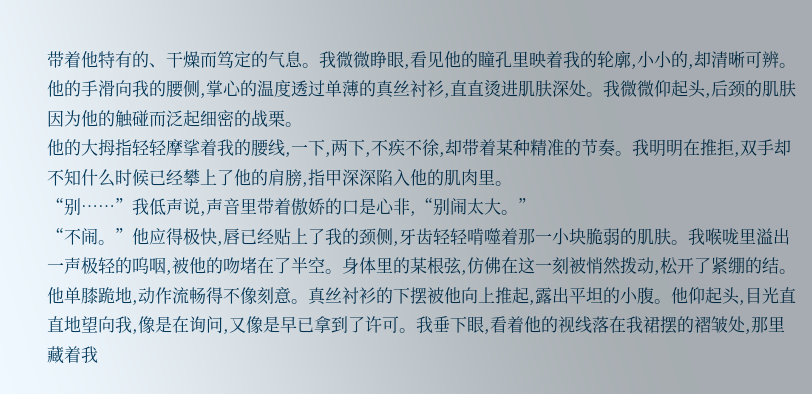带着他特有的、干燥而笃定的气息。我微微睁眼,看见他的瞳孔里映着我的轮廓,小小的,却清晰可辨。他的手滑向我的腰侧,掌心的温度透过单薄的真丝衬衫,直直烫进肌肤深处。我微微仰起头,后颈的肌肤因为他的触碰而泛起细密的战栗。
他的大拇指轻轻摩挲着我的腰线,一下,两下,不疾不徐,却带着某种精准的节奏。我明明在推拒,双手却不知什么时候已经攀上了他的肩膀,指甲深深陷入他的肌肉里。
“别……”我低声说,声音里带着傲娇的口是心非,“别闹太大。”
“不闹。”他应得极快,唇已经贴上了我的颈侧,牙齿轻轻啃噬着那一小块脆弱的肌肤。我喉咙里溢出一声极轻的呜咽,被他的吻堵在了半空。身体里的某根弦,仿佛在这一刻被悄然拨动,松开了紧绷的结。
他单膝跪地,动作流畅得不像刻意。真丝衬衫的下摆被他向上推起,露出平坦的小腹。他仰起头,目光直直地望向我,像是在询问,又像是早已拿到了许可。我垂下眼,看着他的视线落在我裙摆的褶皱处,那里藏着我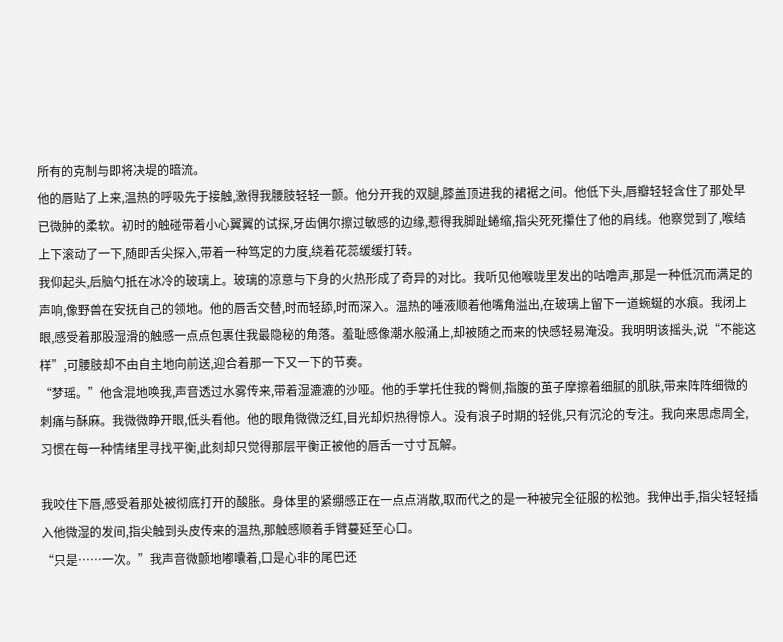所有的克制与即将决堤的暗流。
他的唇贴了上来,温热的呼吸先于接触,激得我腰肢轻轻一颤。他分开我的双腿,膝盖顶进我的裙裾之间。他低下头,唇瓣轻轻含住了那处早已微肿的柔软。初时的触碰带着小心翼翼的试探,牙齿偶尔擦过敏感的边缘,惹得我脚趾蜷缩,指尖死死攥住了他的肩线。他察觉到了,喉结上下滚动了一下,随即舌尖探入,带着一种笃定的力度,绕着花蕊缓缓打转。
我仰起头,后脑勺抵在冰冷的玻璃上。玻璃的凉意与下身的火热形成了奇异的对比。我听见他喉咙里发出的咕噜声,那是一种低沉而满足的声响,像野兽在安抚自己的领地。他的唇舌交替,时而轻舔,时而深入。温热的唾液顺着他嘴角溢出,在玻璃上留下一道蜿蜒的水痕。我闭上眼,感受着那股湿滑的触感一点点包裹住我最隐秘的角落。羞耻感像潮水般涌上,却被随之而来的快感轻易淹没。我明明该摇头,说“不能这样”,可腰肢却不由自主地向前送,迎合着那一下又一下的节奏。
“梦瑶。”他含混地唤我,声音透过水雾传来,带着湿漉漉的沙哑。他的手掌托住我的臀侧,指腹的茧子摩擦着细腻的肌肤,带来阵阵细微的刺痛与酥麻。我微微睁开眼,低头看他。他的眼角微微泛红,目光却炽热得惊人。没有浪子时期的轻佻,只有沉沦的专注。我向来思虑周全,习惯在每一种情绪里寻找平衡,此刻却只觉得那层平衡正被他的唇舌一寸寸瓦解。

我咬住下唇,感受着那处被彻底打开的酸胀。身体里的紧绷感正在一点点消散,取而代之的是一种被完全征服的松弛。我伸出手,指尖轻轻插入他微湿的发间,指尖触到头皮传来的温热,那触感顺着手臂蔓延至心口。
“只是……一次。”我声音微颤地嘟囔着,口是心非的尾巴还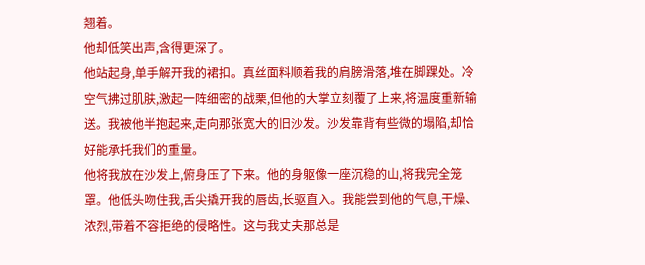翘着。
他却低笑出声,含得更深了。
他站起身,单手解开我的裙扣。真丝面料顺着我的肩膀滑落,堆在脚踝处。冷空气拂过肌肤,激起一阵细密的战栗,但他的大掌立刻覆了上来,将温度重新输送。我被他半抱起来,走向那张宽大的旧沙发。沙发靠背有些微的塌陷,却恰好能承托我们的重量。
他将我放在沙发上,俯身压了下来。他的身躯像一座沉稳的山,将我完全笼罩。他低头吻住我,舌尖撬开我的唇齿,长驱直入。我能尝到他的气息,干燥、浓烈,带着不容拒绝的侵略性。这与我丈夫那总是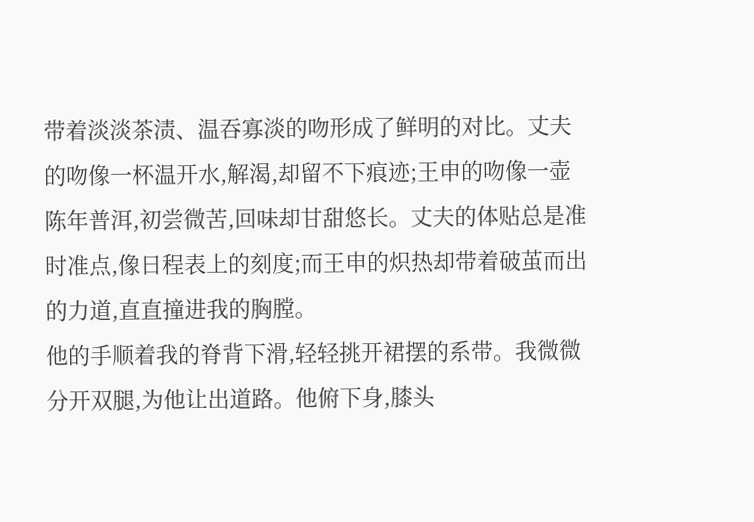带着淡淡茶渍、温吞寡淡的吻形成了鲜明的对比。丈夫的吻像一杯温开水,解渴,却留不下痕迹;王申的吻像一壶陈年普洱,初尝微苦,回味却甘甜悠长。丈夫的体贴总是准时准点,像日程表上的刻度;而王申的炽热却带着破茧而出的力道,直直撞进我的胸膛。
他的手顺着我的脊背下滑,轻轻挑开裙摆的系带。我微微分开双腿,为他让出道路。他俯下身,膝头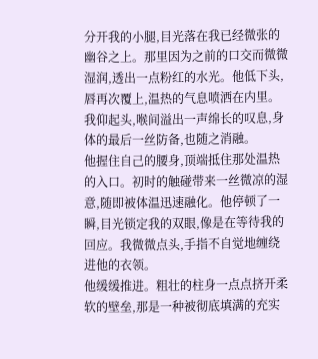分开我的小腿,目光落在我已经微张的幽谷之上。那里因为之前的口交而微微湿润,透出一点粉红的水光。他低下头,唇再次覆上,温热的气息喷洒在内里。我仰起头,喉间溢出一声绵长的叹息,身体的最后一丝防备,也随之消融。
他握住自己的腰身,顶端抵住那处温热的入口。初时的触碰带来一丝微凉的湿意,随即被体温迅速融化。他停顿了一瞬,目光锁定我的双眼,像是在等待我的回应。我微微点头,手指不自觉地缠绕进他的衣领。
他缓缓推进。粗壮的柱身一点点挤开柔软的壁垒,那是一种被彻底填满的充实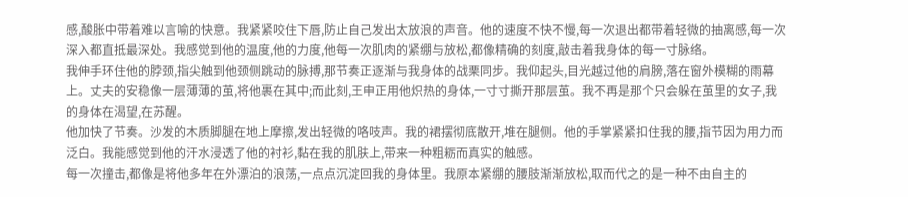感,酸胀中带着难以言喻的快意。我紧紧咬住下唇,防止自己发出太放浪的声音。他的速度不快不慢,每一次退出都带着轻微的抽离感,每一次深入都直抵最深处。我感觉到他的温度,他的力度,他每一次肌肉的紧绷与放松,都像精确的刻度,敲击着我身体的每一寸脉络。
我伸手环住他的脖颈,指尖触到他颈侧跳动的脉搏,那节奏正逐渐与我身体的战栗同步。我仰起头,目光越过他的肩膀,落在窗外模糊的雨幕上。丈夫的安稳像一层薄薄的茧,将他裹在其中;而此刻,王申正用他炽热的身体,一寸寸撕开那层茧。我不再是那个只会躲在茧里的女子,我的身体在渴望,在苏醒。
他加快了节奏。沙发的木质脚腿在地上摩擦,发出轻微的咯吱声。我的裙摆彻底散开,堆在腿侧。他的手掌紧紧扣住我的腰,指节因为用力而泛白。我能感觉到他的汗水浸透了他的衬衫,黏在我的肌肤上,带来一种粗粝而真实的触感。
每一次撞击,都像是将他多年在外漂泊的浪荡,一点点沉淀回我的身体里。我原本紧绷的腰肢渐渐放松,取而代之的是一种不由自主的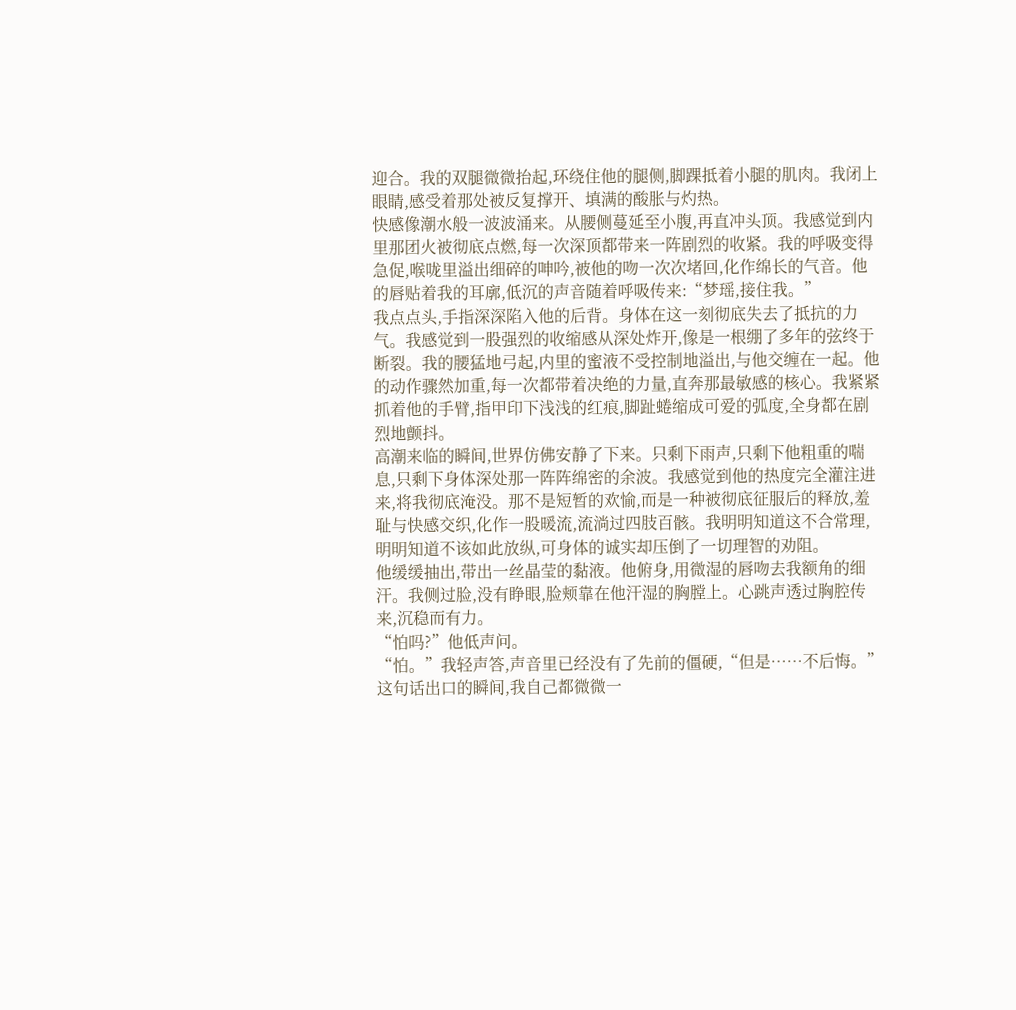迎合。我的双腿微微抬起,环绕住他的腿侧,脚踝抵着小腿的肌肉。我闭上眼睛,感受着那处被反复撑开、填满的酸胀与灼热。
快感像潮水般一波波涌来。从腰侧蔓延至小腹,再直冲头顶。我感觉到内里那团火被彻底点燃,每一次深顶都带来一阵剧烈的收紧。我的呼吸变得急促,喉咙里溢出细碎的呻吟,被他的吻一次次堵回,化作绵长的气音。他的唇贴着我的耳廓,低沉的声音随着呼吸传来:“梦瑶,接住我。”
我点点头,手指深深陷入他的后背。身体在这一刻彻底失去了抵抗的力气。我感觉到一股强烈的收缩感从深处炸开,像是一根绷了多年的弦终于断裂。我的腰猛地弓起,内里的蜜液不受控制地溢出,与他交缠在一起。他的动作骤然加重,每一次都带着决绝的力量,直奔那最敏感的核心。我紧紧抓着他的手臂,指甲印下浅浅的红痕,脚趾蜷缩成可爱的弧度,全身都在剧烈地颤抖。
高潮来临的瞬间,世界仿佛安静了下来。只剩下雨声,只剩下他粗重的喘息,只剩下身体深处那一阵阵绵密的余波。我感觉到他的热度完全灌注进来,将我彻底淹没。那不是短暂的欢愉,而是一种被彻底征服后的释放,羞耻与快感交织,化作一股暖流,流淌过四肢百骸。我明明知道这不合常理,明明知道不该如此放纵,可身体的诚实却压倒了一切理智的劝阻。
他缓缓抽出,带出一丝晶莹的黏液。他俯身,用微湿的唇吻去我额角的细汗。我侧过脸,没有睁眼,脸颊靠在他汗湿的胸膛上。心跳声透过胸腔传来,沉稳而有力。
“怕吗?”他低声问。
“怕。”我轻声答,声音里已经没有了先前的僵硬,“但是……不后悔。”
这句话出口的瞬间,我自己都微微一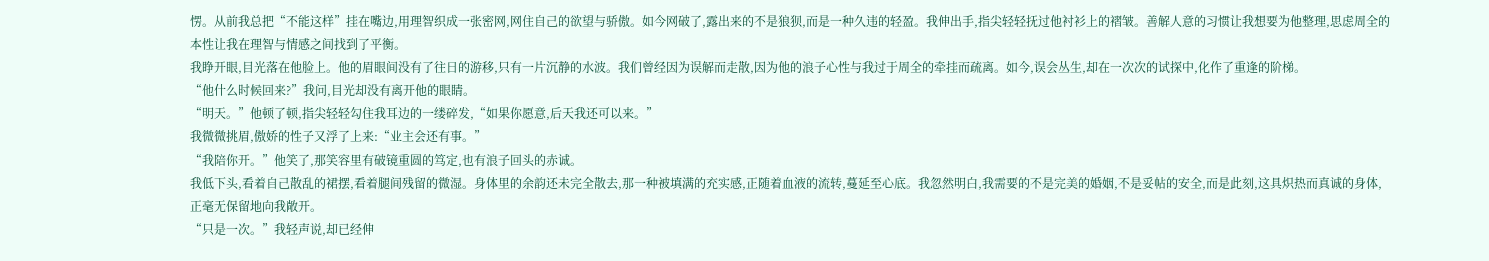愣。从前我总把“不能这样”挂在嘴边,用理智织成一张密网,网住自己的欲望与骄傲。如今网破了,露出来的不是狼狈,而是一种久违的轻盈。我伸出手,指尖轻轻抚过他衬衫上的褶皱。善解人意的习惯让我想要为他整理,思虑周全的本性让我在理智与情感之间找到了平衡。
我睁开眼,目光落在他脸上。他的眉眼间没有了往日的游移,只有一片沉静的水波。我们曾经因为误解而走散,因为他的浪子心性与我过于周全的牵挂而疏离。如今,误会丛生,却在一次次的试探中,化作了重逢的阶梯。
“他什么时候回来?”我问,目光却没有离开他的眼睛。
“明天。”他顿了顿,指尖轻轻勾住我耳边的一缕碎发,“如果你愿意,后天我还可以来。”
我微微挑眉,傲娇的性子又浮了上来:“业主会还有事。”
“我陪你开。”他笑了,那笑容里有破镜重圆的笃定,也有浪子回头的赤诚。
我低下头,看着自己散乱的裙摆,看着腿间残留的微湿。身体里的余韵还未完全散去,那一种被填满的充实感,正随着血液的流转,蔓延至心底。我忽然明白,我需要的不是完美的婚姻,不是妥帖的安全,而是此刻,这具炽热而真诚的身体,正毫无保留地向我敞开。
“只是一次。”我轻声说,却已经伸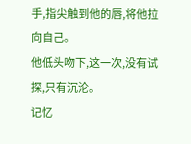手,指尖触到他的唇,将他拉向自己。
他低头吻下,这一次,没有试探,只有沉沦。
记忆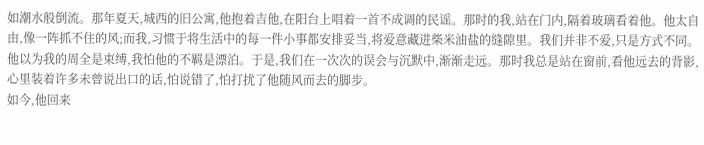如潮水般倒流。那年夏天,城西的旧公寓,他抱着吉他,在阳台上唱着一首不成调的民谣。那时的我,站在门内,隔着玻璃看着他。他太自由,像一阵抓不住的风;而我,习惯于将生活中的每一件小事都安排妥当,将爱意藏进柴米油盐的缝隙里。我们并非不爱,只是方式不同。他以为我的周全是束缚,我怕他的不羁是漂泊。于是,我们在一次次的误会与沉默中,渐渐走远。那时我总是站在窗前,看他远去的背影,心里装着许多未曾说出口的话,怕说错了,怕打扰了他随风而去的脚步。
如今,他回来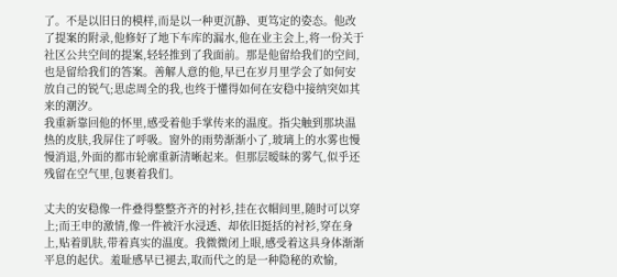了。不是以旧日的模样,而是以一种更沉静、更笃定的姿态。他改了提案的附录,他修好了地下车库的漏水,他在业主会上,将一份关于社区公共空间的提案,轻轻推到了我面前。那是他留给我们的空间,也是留给我们的答案。善解人意的他,早已在岁月里学会了如何安放自己的锐气;思虑周全的我,也终于懂得如何在安稳中接纳突如其来的潮汐。
我重新靠回他的怀里,感受着他手掌传来的温度。指尖触到那块温热的皮肤,我屏住了呼吸。窗外的雨势渐渐小了,玻璃上的水雾也慢慢消退,外面的都市轮廓重新清晰起来。但那层暧昧的雾气,似乎还残留在空气里,包裹着我们。

丈夫的安稳像一件叠得整整齐齐的衬衫,挂在衣帽间里,随时可以穿上;而王申的激情,像一件被汗水浸透、却依旧挺括的衬衫,穿在身上,贴着肌肤,带着真实的温度。我微微闭上眼,感受着这具身体渐渐平息的起伏。羞耻感早已褪去,取而代之的是一种隐秘的欢愉,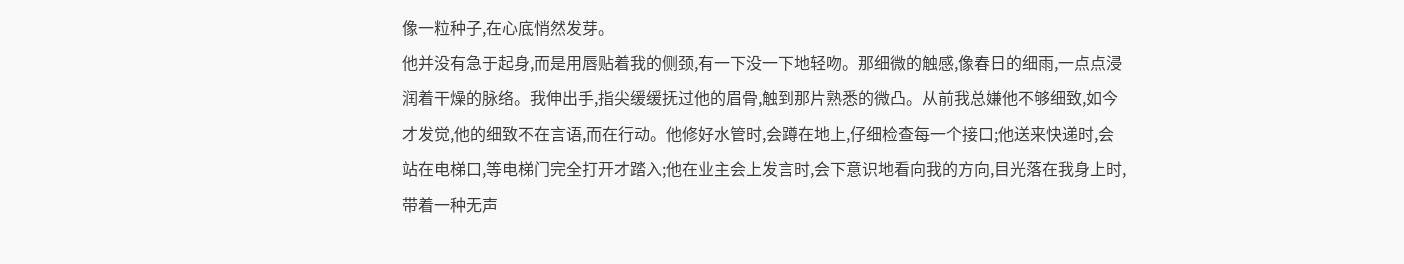像一粒种子,在心底悄然发芽。
他并没有急于起身,而是用唇贴着我的侧颈,有一下没一下地轻吻。那细微的触感,像春日的细雨,一点点浸润着干燥的脉络。我伸出手,指尖缓缓抚过他的眉骨,触到那片熟悉的微凸。从前我总嫌他不够细致,如今才发觉,他的细致不在言语,而在行动。他修好水管时,会蹲在地上,仔细检查每一个接口;他送来快递时,会站在电梯口,等电梯门完全打开才踏入;他在业主会上发言时,会下意识地看向我的方向,目光落在我身上时,带着一种无声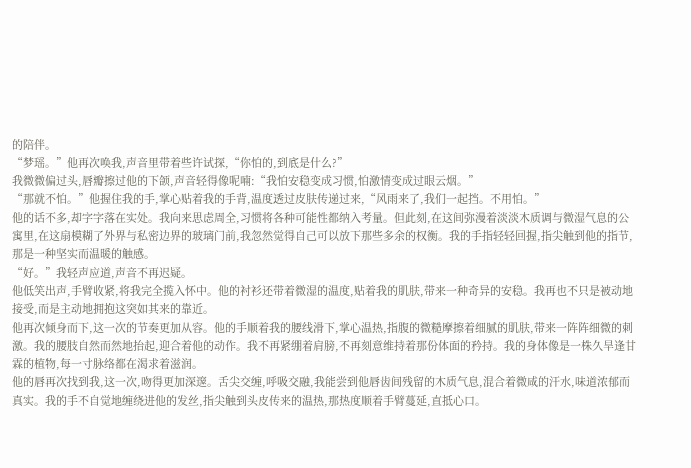的陪伴。
“梦瑶。”他再次唤我,声音里带着些许试探,“你怕的,到底是什么?”
我微微偏过头,唇瓣擦过他的下颌,声音轻得像呢喃:“我怕安稳变成习惯,怕激情变成过眼云烟。”
“那就不怕。”他握住我的手,掌心贴着我的手背,温度透过皮肤传递过来,“风雨来了,我们一起挡。不用怕。”
他的话不多,却字字落在实处。我向来思虑周全,习惯将各种可能性都纳入考量。但此刻,在这间弥漫着淡淡木质调与微湿气息的公寓里,在这扇模糊了外界与私密边界的玻璃门前,我忽然觉得自己可以放下那些多余的权衡。我的手指轻轻回握,指尖触到他的指节,那是一种坚实而温暖的触感。
“好。”我轻声应道,声音不再迟疑。
他低笑出声,手臂收紧,将我完全揽入怀中。他的衬衫还带着微湿的温度,贴着我的肌肤,带来一种奇异的安稳。我再也不只是被动地接受,而是主动地拥抱这突如其来的靠近。
他再次倾身而下,这一次的节奏更加从容。他的手顺着我的腰线滑下,掌心温热,指腹的微糙摩擦着细腻的肌肤,带来一阵阵细微的刺激。我的腰肢自然而然地抬起,迎合着他的动作。我不再紧绷着肩膀,不再刻意维持着那份体面的矜持。我的身体像是一株久旱逢甘霖的植物,每一寸脉络都在渴求着滋润。
他的唇再次找到我,这一次,吻得更加深邃。舌尖交缠,呼吸交融,我能尝到他唇齿间残留的木质气息,混合着微咸的汗水,味道浓郁而真实。我的手不自觉地缠绕进他的发丝,指尖触到头皮传来的温热,那热度顺着手臂蔓延,直抵心口。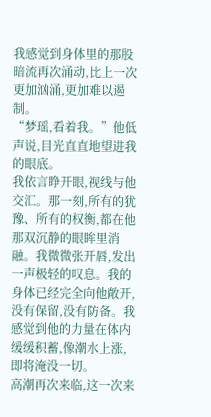我感觉到身体里的那股暗流再次涌动,比上一次更加汹涌,更加难以遏制。
“梦瑶,看着我。”他低声说,目光直直地望进我的眼底。
我依言睁开眼,视线与他交汇。那一刻,所有的犹豫、所有的权衡,都在他那双沉静的眼眸里消融。我微微张开唇,发出一声极轻的叹息。我的身体已经完全向他敞开,没有保留,没有防备。我感觉到他的力量在体内缓缓积蓄,像潮水上涨,即将淹没一切。
高潮再次来临,这一次来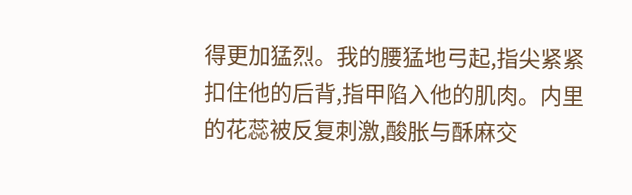得更加猛烈。我的腰猛地弓起,指尖紧紧扣住他的后背,指甲陷入他的肌肉。内里的花蕊被反复刺激,酸胀与酥麻交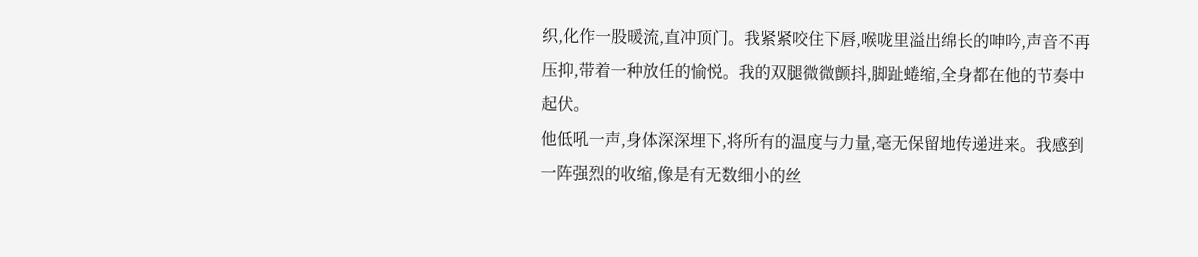织,化作一股暖流,直冲顶门。我紧紧咬住下唇,喉咙里溢出绵长的呻吟,声音不再压抑,带着一种放任的愉悦。我的双腿微微颤抖,脚趾蜷缩,全身都在他的节奏中起伏。
他低吼一声,身体深深埋下,将所有的温度与力量,毫无保留地传递进来。我感到一阵强烈的收缩,像是有无数细小的丝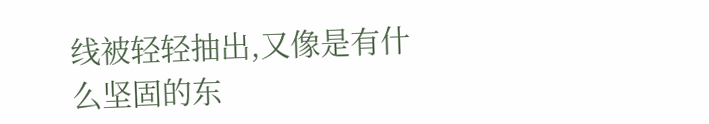线被轻轻抽出,又像是有什么坚固的东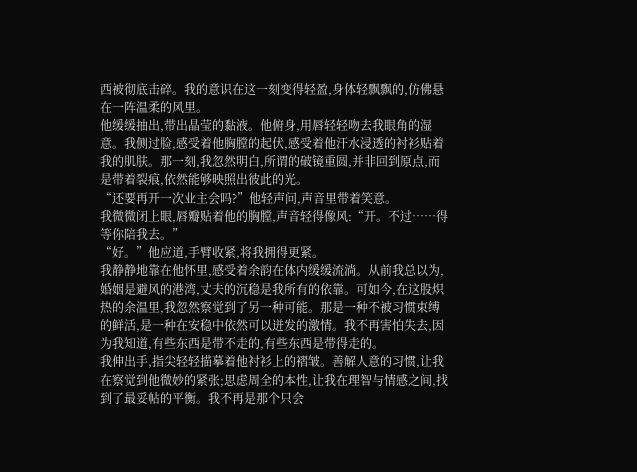西被彻底击碎。我的意识在这一刻变得轻盈,身体轻飘飘的,仿佛悬在一阵温柔的风里。
他缓缓抽出,带出晶莹的黏液。他俯身,用唇轻轻吻去我眼角的湿意。我侧过脸,感受着他胸膛的起伏,感受着他汗水浸透的衬衫贴着我的肌肤。那一刻,我忽然明白,所谓的破镜重圆,并非回到原点,而是带着裂痕,依然能够映照出彼此的光。
“还要再开一次业主会吗?”他轻声问,声音里带着笑意。
我微微闭上眼,唇瓣贴着他的胸膛,声音轻得像风:“开。不过……得等你陪我去。”
“好。”他应道,手臂收紧,将我拥得更紧。
我静静地靠在他怀里,感受着余韵在体内缓缓流淌。从前我总以为,婚姻是避风的港湾,丈夫的沉稳是我所有的依靠。可如今,在这股炽热的余温里,我忽然察觉到了另一种可能。那是一种不被习惯束缚的鲜活,是一种在安稳中依然可以迸发的激情。我不再害怕失去,因为我知道,有些东西是带不走的,有些东西是带得走的。
我伸出手,指尖轻轻描摹着他衬衫上的褶皱。善解人意的习惯,让我在察觉到他微妙的紧张;思虑周全的本性,让我在理智与情感之间,找到了最妥帖的平衡。我不再是那个只会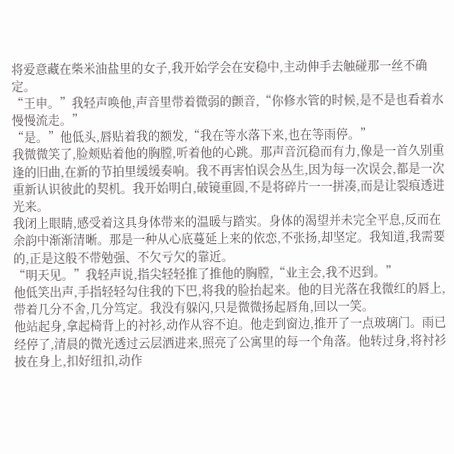将爱意藏在柴米油盐里的女子,我开始学会在安稳中,主动伸手去触碰那一丝不确定。
“王申。”我轻声唤他,声音里带着微弱的颤音,“你修水管的时候,是不是也看着水慢慢流走。”
“是。”他低头,唇贴着我的额发,“我在等水落下来,也在等雨停。”
我微微笑了,脸颊贴着他的胸膛,听着他的心跳。那声音沉稳而有力,像是一首久别重逢的旧曲,在新的节拍里缓缓奏响。我不再害怕误会丛生,因为每一次误会,都是一次重新认识彼此的契机。我开始明白,破镜重圆,不是将碎片一一拼凑,而是让裂痕透进光来。
我闭上眼睛,感受着这具身体带来的温暖与踏实。身体的渴望并未完全平息,反而在余韵中渐渐清晰。那是一种从心底蔓延上来的依恋,不张扬,却坚定。我知道,我需要的,正是这般不带勉强、不欠亏欠的靠近。
“明天见。”我轻声说,指尖轻轻推了推他的胸膛,“业主会,我不迟到。”
他低笑出声,手指轻轻勾住我的下巴,将我的脸抬起来。他的目光落在我微红的唇上,带着几分不舍,几分笃定。我没有躲闪,只是微微扬起唇角,回以一笑。
他站起身,拿起椅背上的衬衫,动作从容不迫。他走到窗边,推开了一点玻璃门。雨已经停了,清晨的微光透过云层洒进来,照亮了公寓里的每一个角落。他转过身,将衬衫披在身上,扣好纽扣,动作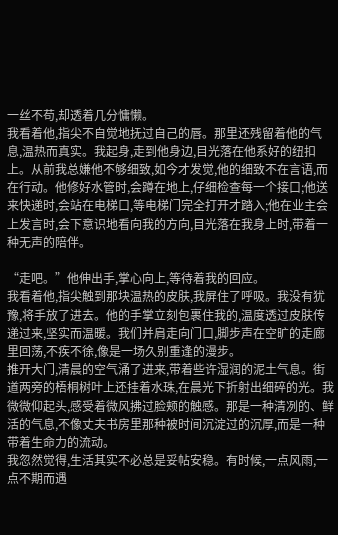一丝不苟,却透着几分慵懒。
我看着他,指尖不自觉地抚过自己的唇。那里还残留着他的气息,温热而真实。我起身,走到他身边,目光落在他系好的纽扣上。从前我总嫌他不够细致,如今才发觉,他的细致不在言语,而在行动。他修好水管时,会蹲在地上,仔细检查每一个接口;他送来快递时,会站在电梯口,等电梯门完全打开才踏入;他在业主会上发言时,会下意识地看向我的方向,目光落在我身上时,带着一种无声的陪伴。

“走吧。”他伸出手,掌心向上,等待着我的回应。
我看着他,指尖触到那块温热的皮肤,我屏住了呼吸。我没有犹豫,将手放了进去。他的手掌立刻包裹住我的,温度透过皮肤传递过来,坚实而温暖。我们并肩走向门口,脚步声在空旷的走廊里回荡,不疾不徐,像是一场久别重逢的漫步。
推开大门,清晨的空气涌了进来,带着些许湿润的泥土气息。街道两旁的梧桐树叶上还挂着水珠,在晨光下折射出细碎的光。我微微仰起头,感受着微风拂过脸颊的触感。那是一种清冽的、鲜活的气息,不像丈夫书房里那种被时间沉淀过的沉厚,而是一种带着生命力的流动。
我忽然觉得,生活其实不必总是妥帖安稳。有时候,一点风雨,一点不期而遇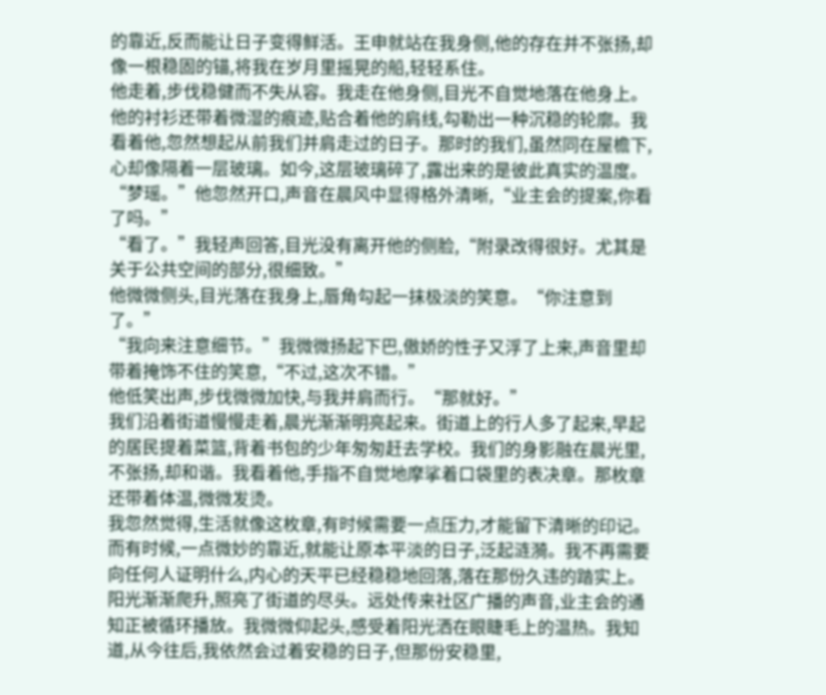的靠近,反而能让日子变得鲜活。王申就站在我身侧,他的存在并不张扬,却像一根稳固的锚,将我在岁月里摇晃的船,轻轻系住。
他走着,步伐稳健而不失从容。我走在他身侧,目光不自觉地落在他身上。他的衬衫还带着微湿的痕迹,贴合着他的肩线,勾勒出一种沉稳的轮廓。我看着他,忽然想起从前我们并肩走过的日子。那时的我们,虽然同在屋檐下,心却像隔着一层玻璃。如今,这层玻璃碎了,露出来的是彼此真实的温度。
“梦瑶。”他忽然开口,声音在晨风中显得格外清晰,“业主会的提案,你看了吗。”
“看了。”我轻声回答,目光没有离开他的侧脸,“附录改得很好。尤其是关于公共空间的部分,很细致。”
他微微侧头,目光落在我身上,唇角勾起一抹极淡的笑意。“你注意到了。”
“我向来注意细节。”我微微扬起下巴,傲娇的性子又浮了上来,声音里却带着掩饰不住的笑意,“不过,这次不错。”
他低笑出声,步伐微微加快,与我并肩而行。“那就好。”
我们沿着街道慢慢走着,晨光渐渐明亮起来。街道上的行人多了起来,早起的居民提着菜篮,背着书包的少年匆匆赶去学校。我们的身影融在晨光里,不张扬,却和谐。我看着他,手指不自觉地摩挲着口袋里的表决章。那枚章还带着体温,微微发烫。
我忽然觉得,生活就像这枚章,有时候需要一点压力,才能留下清晰的印记。而有时候,一点微妙的靠近,就能让原本平淡的日子,泛起涟漪。我不再需要向任何人证明什么,内心的天平已经稳稳地回落,落在那份久违的踏实上。
阳光渐渐爬升,照亮了街道的尽头。远处传来社区广播的声音,业主会的通知正被循环播放。我微微仰起头,感受着阳光洒在眼睫毛上的温热。我知道,从今往后,我依然会过着安稳的日子,但那份安稳里,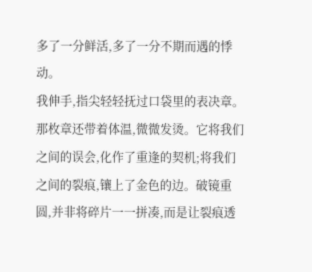多了一分鲜活,多了一分不期而遇的悸动。
我伸手,指尖轻轻抚过口袋里的表决章。那枚章还带着体温,微微发烫。它将我们之间的误会,化作了重逢的契机;将我们之间的裂痕,镶上了金色的边。破镜重圆,并非将碎片一一拼凑,而是让裂痕透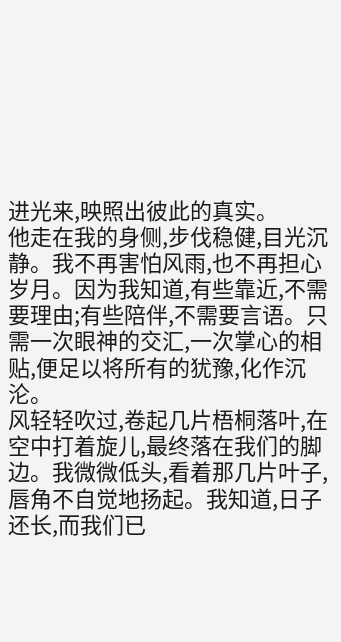进光来,映照出彼此的真实。
他走在我的身侧,步伐稳健,目光沉静。我不再害怕风雨,也不再担心岁月。因为我知道,有些靠近,不需要理由;有些陪伴,不需要言语。只需一次眼神的交汇,一次掌心的相贴,便足以将所有的犹豫,化作沉沦。
风轻轻吹过,卷起几片梧桐落叶,在空中打着旋儿,最终落在我们的脚边。我微微低头,看着那几片叶子,唇角不自觉地扬起。我知道,日子还长,而我们已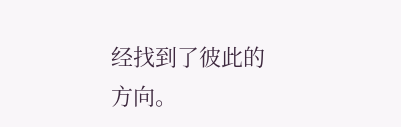经找到了彼此的方向。